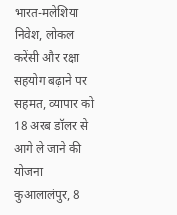भारत-मलेशिया निवेश, लोकल करेंसी और रक्षा सहयोग बढ़ाने पर सहमत, व्यापार को 18 अरब डॉलर से आगे ले जाने की योजना
कुआलालंपुर, 8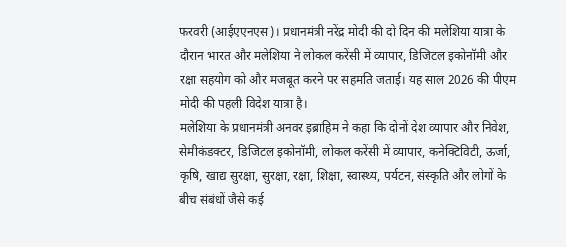फरवरी (आईएएनएस)। प्रधानमंत्री नरेंद्र मोदी की दो दिन की मलेशिया यात्रा के दौरान भारत और मलेशिया ने लोकल करेंसी में व्यापार, डिजिटल इकोनॉमी और रक्षा सहयोग को और मजबूत करने पर सहमति जताई। यह साल 2026 की पीएम मोदी की पहली विदेश यात्रा है।
मलेशिया के प्रधानमंत्री अनवर इब्राहिम ने कहा कि दोनों देश व्यापार और निवेश, सेमीकंडक्टर, डिजिटल इकोनॉमी, लोकल करेंसी में व्यापार, कनेक्टिविटी, ऊर्जा, कृषि, खाद्य सुरक्षा, सुरक्षा, रक्षा, शिक्षा, स्वास्थ्य, पर्यटन, संस्कृति और लोगों के बीच संबंधों जैसे कई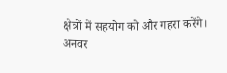क्षेत्रों में सहयोग को और गहरा करेंगे।
अनवर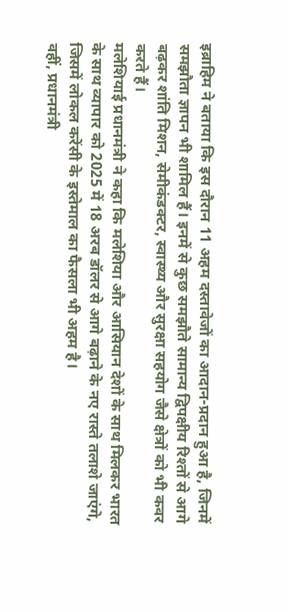इब्राहिम ने बताया कि इस दौरान 11 अहम दस्तावेजों का आदान-प्रदान हुआ है, जिनमें समझौता ज्ञापन भी शामिल हैं। इनमें से कुछ समझौते सामान्य द्विपक्षीय रिश्तों से आगे बढ़कर शांति मिशन, सेमीकंडक्टर, स्वास्थ्य और सुरक्षा सहयोग जैसे क्षेत्रों को भी कवर करते हैं।
मलेशियाई प्रधानमंत्री ने कहा कि मलेशिया और आसियान देशों के साथ मिलकर भारत के साथ व्यापार को 2025 में 18 अरब डॉलर से आगे बढ़ाने के नए रास्ते तलाशे जाएंगे, जिसमें लोकल करेंसी के इस्तेमाल का फैसला भी अहम है।
वहीं, प्रधानमंत्री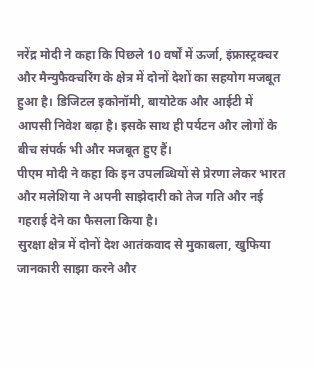नरेंद्र मोदी ने कहा कि पिछले 10 वर्षों में ऊर्जा, इंफ्रास्ट्रक्चर और मैन्युफैक्चरिंग के क्षेत्र में दोनों देशों का सहयोग मजबूत हुआ है। डिजिटल इकोनॉमी, बायोटेक और आईटी में आपसी निवेश बढ़ा है। इसके साथ ही पर्यटन और लोगों के बीच संपर्क भी और मजबूत हुए हैं।
पीएम मोदी ने कहा कि इन उपलब्धियों से प्रेरणा लेकर भारत और मलेशिया ने अपनी साझेदारी को तेज गति और नई गहराई देने का फैसला किया है।
सुरक्षा क्षेत्र में दोनों देश आतंकवाद से मुकाबला, खुफिया जानकारी साझा करने और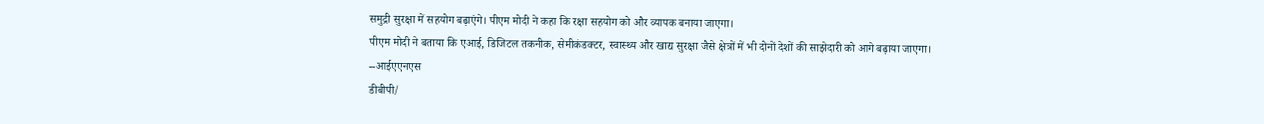समुद्री सुरक्षा में सहयोग बढ़ाएंगे। पीएम मोदी ने कहा कि रक्षा सहयोग को और व्यापक बनाया जाएगा।
पीएम मोदी ने बताया कि एआई, डिजिटल तकनीक, सेमीकंडक्टर, स्वास्थ्य और खाद्य सुरक्षा जैसे क्षेत्रों में भी दोनों देशों की साझेदारी को आगे बढ़ाया जाएगा।
--आईएएनएस
डीबीपी/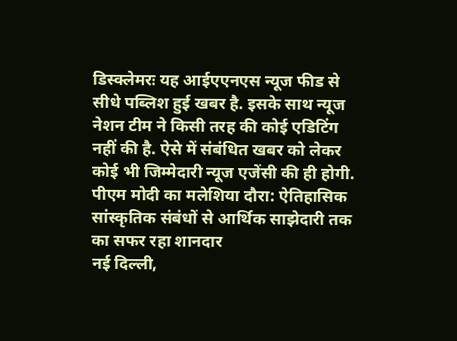डिस्क्लेमरः यह आईएएनएस न्यूज फीड से सीधे पब्लिश हुई खबर है. इसके साथ न्यूज नेशन टीम ने किसी तरह की कोई एडिटिंग नहीं की है. ऐसे में संबंधित खबर को लेकर कोई भी जिम्मेदारी न्यूज एजेंसी की ही होगी.
पीएम मोदी का मलेशिया दौरा: ऐतिहासिक सांस्कृतिक संबंधों से आर्थिक साझेदारी तक का सफर रहा शानदार
नई दिल्ली,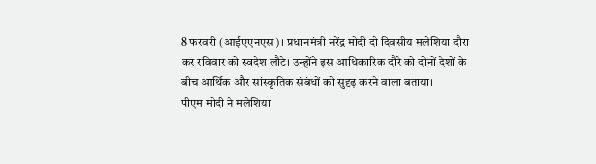8 फरवरी (आईएएनएस)। प्रधानमंत्री नरेंद्र मोदी दो दिवसीय मलेशिया दौरा कर रविवार को स्वदेश लौटे। उन्होंने इस आधिकारिक दौरे को दोनों देशों के बीच आर्थिक और सांस्कृतिक संबंधों को सुदृढ़ करने वाला बताया।
पीएम मोदी ने मलेशिया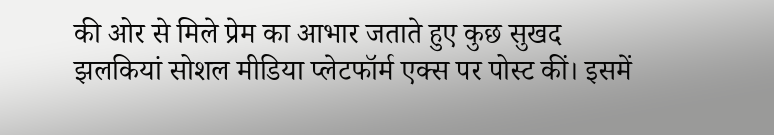की ओर से मिले प्रेम का आभार जताते हुए कुछ सुखद झलकियां सोशल मीडिया प्लेटफॉर्म एक्स पर पोस्ट कीं। इसमें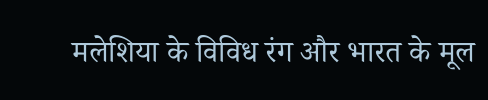मलेशिया के विविध रंग और भारत के मूल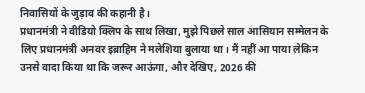निवासियों के जुड़ाव की कहानी है।
प्रधानमंत्री ने वीडियो क्लिप के साथ लिखा, मुझे पिछले साल आसियान सम्मेलन के लिए प्रधानमंत्री अनवर इब्राहिम ने मलेशिया बुलाया था। मैं नहीं आ पाया लेकिन उनसे वादा किया था कि जरूर आऊंगा, और देखिए, 2026 की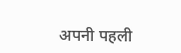अपनी पहली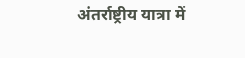अंतर्राष्ट्रीय यात्रा में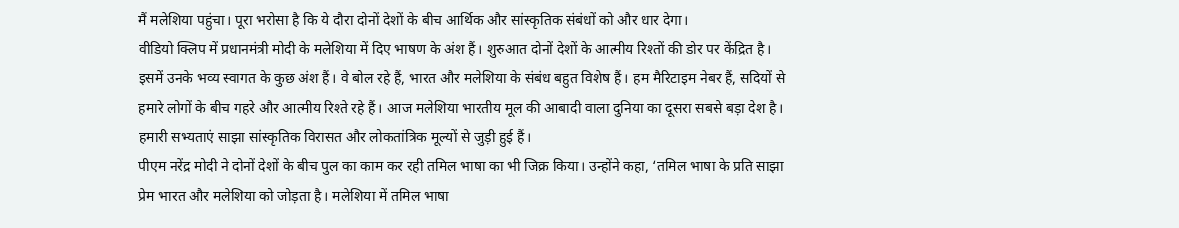मैं मलेशिया पहुंचा। पूरा भरोसा है कि ये दौरा दोनों देशों के बीच आर्थिक और सांस्कृतिक संबंधों को और धार देगा।
वीडियो क्लिप में प्रधानमंत्री मोदी के मलेशिया में दिए भाषण के अंश हैं। शुरुआत दोनों देशों के आत्मीय रिश्तों की डोर पर केंद्रित है। इसमें उनके भव्य स्वागत के कुछ अंश हैं। वे बोल रहे हैं, भारत और मलेशिया के संबंध बहुत विशेष हैं। हम मैरिटाइम नेबर हैं, सदियों से हमारे लोगों के बीच गहरे और आत्मीय रिश्ते रहे हैं। आज मलेशिया भारतीय मूल की आबादी वाला दुनिया का दूसरा सबसे बड़ा देश है। हमारी सभ्यताएं साझा सांस्कृतिक विरासत और लोकतांत्रिक मूल्यों से जुड़ी हुई हैं।
पीएम नरेंद्र मोदी ने दोनों देशों के बीच पुल का काम कर रही तमिल भाषा का भी जिक्र किया। उन्होंने कहा, ‘तमिल भाषा के प्रति साझा प्रेम भारत और मलेशिया को जोड़ता है। मलेशिया में तमिल भाषा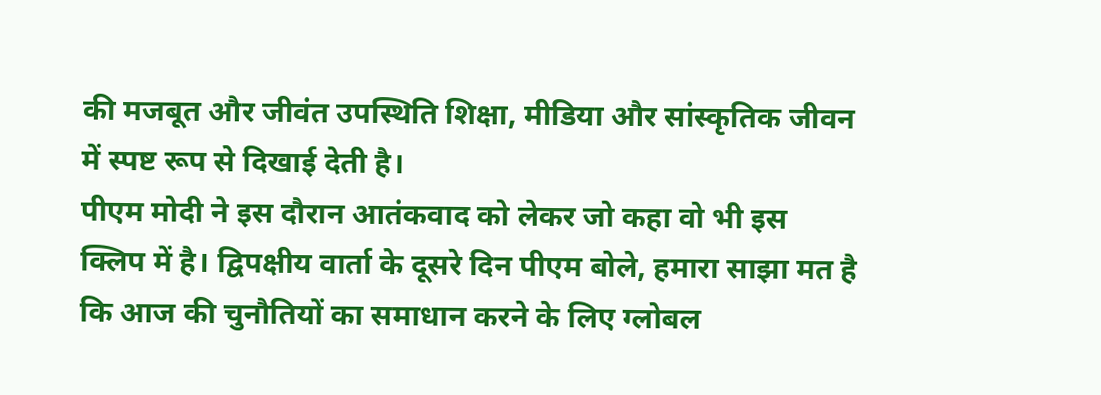की मजबूत और जीवंत उपस्थिति शिक्षा, मीडिया और सांस्कृतिक जीवन में स्पष्ट रूप से दिखाई देती है।
पीएम मोदी ने इस दौरान आतंकवाद को लेकर जो कहा वो भी इस क्लिप में है। द्विपक्षीय वार्ता के दूसरे दिन पीएम बोले, हमारा साझा मत है कि आज की चुनौतियों का समाधान करने के लिए ग्लोबल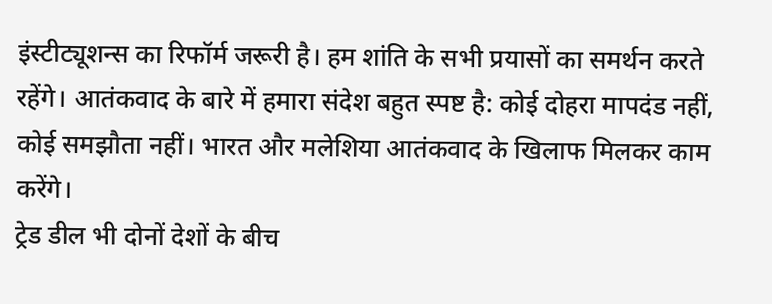इंस्टीट्यूशन्स का रिफॉर्म जरूरी है। हम शांति के सभी प्रयासों का समर्थन करते रहेंगे। आतंकवाद के बारे में हमारा संदेश बहुत स्पष्ट है: कोई दोहरा मापदंड नहीं, कोई समझौता नहीं। भारत और मलेशिया आतंकवाद के खिलाफ मिलकर काम करेंगे।
ट्रेड डील भी दोनों देशों के बीच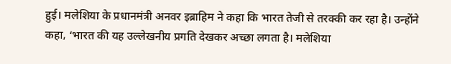हुई। मलेशिया के प्रधानमंत्री अनवर इब्राहिम ने कहा कि भारत तेजी से तरक्की कर रहा है। उन्होंने कहा, ‘भारत की यह उल्लेखनीय प्रगति देखकर अच्छा लगता है। मलेशिया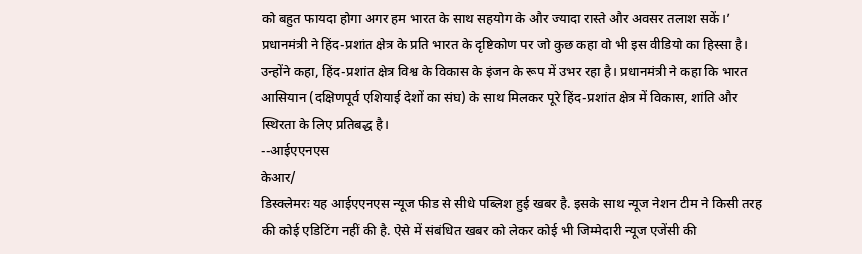को बहुत फायदा होगा अगर हम भारत के साथ सहयोग के और ज्यादा रास्ते और अवसर तलाश सकें।’
प्रधानमंत्री ने हिंद-प्रशांत क्षेत्र के प्रति भारत के दृष्टिकोण पर जो कुछ कहा वो भी इस वीडियो का हिस्सा है। उन्होंने कहा, हिंद-प्रशांत क्षेत्र विश्व के विकास के इंजन के रूप में उभर रहा है। प्रधानमंत्री ने कहा कि भारत आसियान (दक्षिणपूर्व एशियाई देशों का संघ) के साथ मिलकर पूरे हिंद-प्रशांत क्षेत्र में विकास, शांति और स्थिरता के लिए प्रतिबद्ध है।
--आईएएनएस
केआर/
डिस्क्लेमरः यह आईएएनएस न्यूज फीड से सीधे पब्लिश हुई खबर है. इसके साथ न्यूज नेशन टीम ने किसी तरह की कोई एडिटिंग नहीं की है. ऐसे में संबंधित खबर को लेकर कोई भी जिम्मेदारी न्यूज एजेंसी की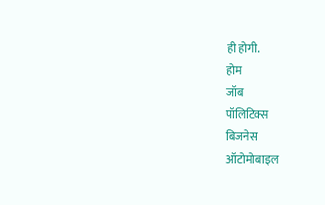ही होगी.
होम
जॉब
पॉलिटिक्स
बिजनेस
ऑटोमोबाइल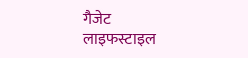गैजेट
लाइफस्टाइल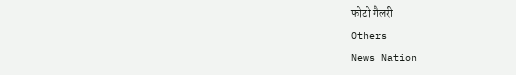फोटो गैलरी
Others
News Nation